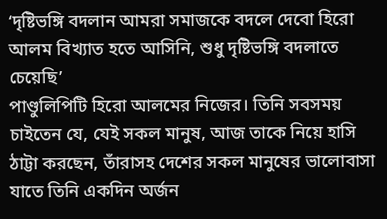‘দৃষ্টিভঙ্গি বদলান আমরা সমাজকে বদলে দেবো হিরো আলম বিখ্যাত হতে আসিনি, শুধু দৃষ্টিভঙ্গি বদলাতে চেয়েছি’
পাণ্ডুলিপিটি হিরো আলমের নিজের। তিনি সবসময় চাইতেন যে, যেই সকল মানুষ, আজ তাকে নিয়ে হাসি ঠাট্টা করছেন, তাঁরাসহ দেশের সকল মানুষের ভালোবাসা যাতে তিনি একদিন অর্জন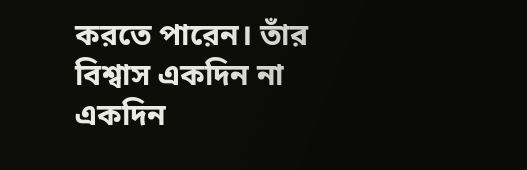করতে পারেন। তাঁর বিশ্বাস একদিন না একদিন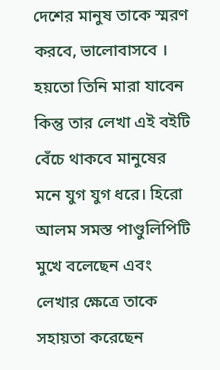দেশের মানুষ তাকে স্মরণ করবে, ভালোবাসবে । হয়তো তিনি মারা যাবেন কিন্তু তার লেখা এই বইটি বেঁচে থাকবে মানুষের মনে যুগ যুগ ধরে। হিরো আলম সমস্ত পাণ্ডুলিপিটি মুখে বলেছেন এবং লেখার ক্ষেত্রে তাকে সহায়তা করেছেন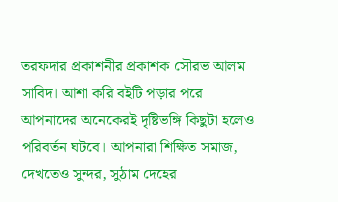তরফদার প্রকাশনীর প্রকাশক সৌরভ আলম সাবিদ। আশা করি বইটি পড়ার পরে আপনাদের অনেকেরই দৃষ্টিভঙ্গি কিছুটা হলেও পরিবর্তন ঘটবে। আপনারা শিক্ষিত সমাজ, দেখতেও সুন্দর, সুঠাম দেহের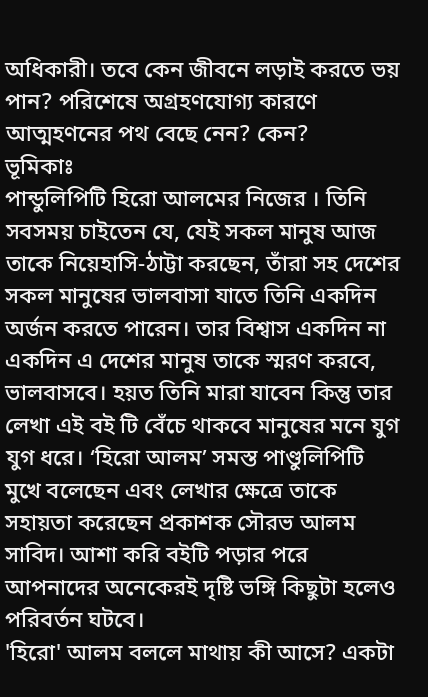অধিকারী। তবে কেন জীবনে লড়াই করতে ভয় পান? পরিশেষে অগ্রহণযোগ্য কারণে আত্মহণনের পথ বেছে নেন? কেন?
ভূমিকাঃ
পান্ডুলিপিটি হিরো আলমের নিজের । তিনি সবসময় চাইতেন যে, যেই সকল মানুষ আজ তাকে নিয়েহাসি-ঠাট্টা করছেন, তাঁরা সহ দেশের সকল মানুষের ভালবাসা যাতে তিনি একদিন অর্জন করতে পারেন। তার বিশ্বাস একদিন না একদিন এ দেশের মানুষ তাকে স্মরণ করবে, ভালবাসবে। হয়ত তিনি মারা যাবেন কিন্তু তার লেখা এই বই টি বেঁচে থাকবে মানুষের মনে যুগ যুগ ধরে। ‘হিরো আলম’ সমস্ত পাণ্ডুলিপিটি মুখে বলেছেন এবং লেখার ক্ষেত্রে তাকে সহায়তা করেছেন প্রকাশক সৌরভ আলম সাবিদ। আশা করি বইটি পড়ার পরে আপনাদের অনেকেরই দৃষ্টি ভঙ্গি কিছুটা হলেও পরিবর্তন ঘটবে।
'হিরো' আলম বললে মাথায় কী আসে? একটা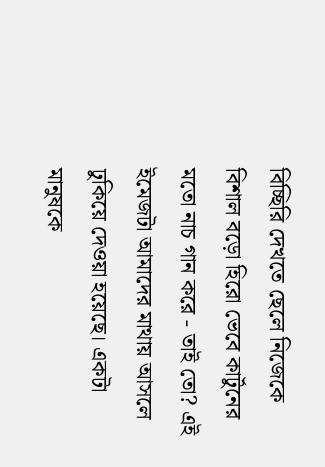বিচ্ছিরি দেখতে ছেলে নিজেকে বিশাল বড়ো হিরো ভেবে কার্টুনের মতো নাচ গান করে - তাই তো? এই ইমেজটা আমাদের মাথায় আসলে ঢুকিয়ে দেওয়া হয়েছে। একটা মানুষকে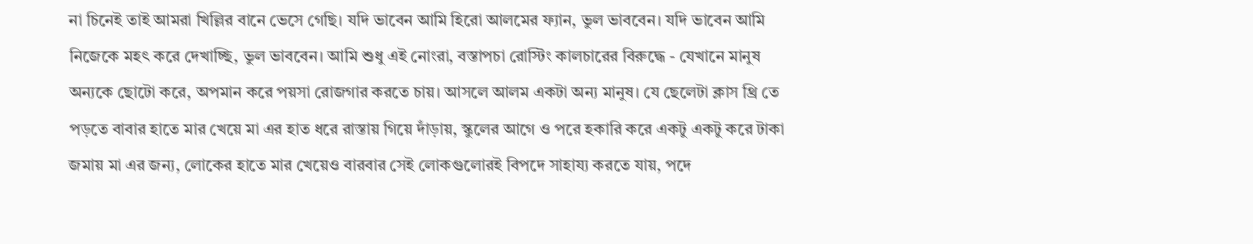না চিনেই তাই আমরা খিল্লির বানে ভেসে গেছি। যদি ভাবেন আমি হিরো আলমের ফ্যান, ভুল ভাববেন। যদি ভাবেন আমি নিজেকে মহৎ করে দেখাচ্ছি, ভুল ভাববেন। আমি শুধু এই নোংরা, বস্তাপচা রোস্টিং কালচারের বিরুদ্ধে - যেখানে মানুষ অন্যকে ছোটো করে, অপমান করে পয়সা রোজগার করতে চায়। আসলে আলম একটা অন্য মানুষ। যে ছেলেটা ক্লাস থ্রি তে পড়তে বাবার হাতে মার খেয়ে মা এর হাত ধরে রাস্তায় গিয়ে দাঁড়ায়, স্কুলের আগে ও পরে হকারি করে একটু একটু করে টাকা জমায় মা এর জন্য, লোকের হাতে মার খেয়েও বারবার সেই লোকগুলোরই বিপদে সাহায্য করতে যায়, পদে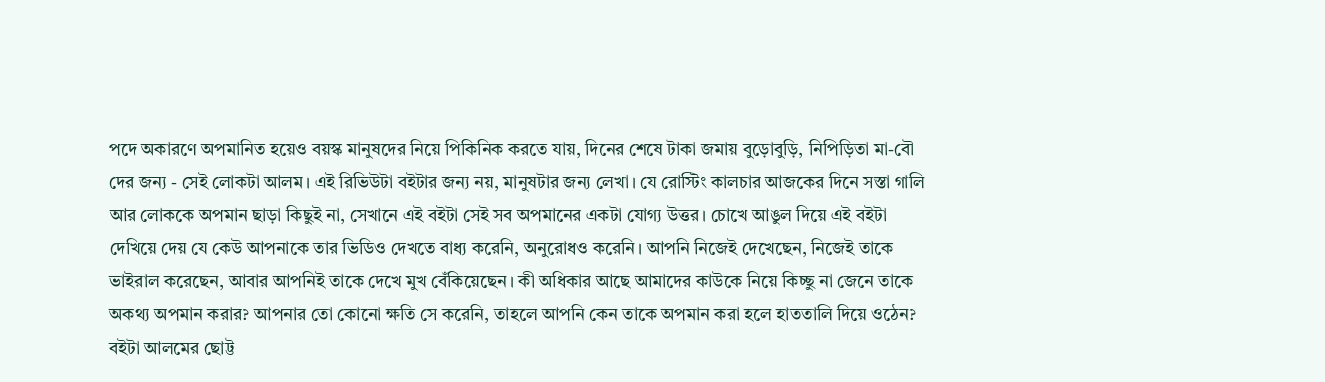পদে অকারণে অপমানিত হয়েও বয়স্ক মানুষদের নিয়ে পিকিনিক করতে যায়, দিনের শেষে টাকা জমায় বুড়োবুড়ি, নিপিড়িতা মা-বৌ দের জন্য - সেই লোকটা আলম। এই রিভিউটা বইটার জন্য নয়, মানুষটার জন্য লেখা। যে রোস্টিং কালচার আজকের দিনে সস্তা গালি আর লোককে অপমান ছাড়া কিছুই না, সেখানে এই বইটা সেই সব অপমানের একটা যোগ্য উত্তর। চোখে আঙুল দিয়ে এই বইটা দেখিয়ে দেয় যে কেউ আপনাকে তার ভিডিও দেখতে বাধ্য করেনি, অনুরোধও করেনি। আপনি নিজেই দেখেছেন, নিজেই তাকে ভাইরাল করেছেন, আবার আপনিই তাকে দেখে মুখ বেঁকিয়েছেন। কী অধিকার আছে আমাদের কাউকে নিয়ে কিচ্ছু না জেনে তাকে অকথ্য অপমান করার? আপনার তো কোনো ক্ষতি সে করেনি, তাহলে আপনি কেন তাকে অপমান করা হলে হাততালি দিয়ে ওঠেন?
বইটা আলমের ছোট্ট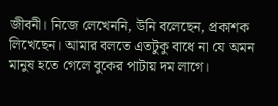জীবনী। নিজে লেখেননি, উনি বলেছেন, প্রকাশক লিখেছেন। আমার বলতে এতটুকু বাধে না যে অমন মানুষ হতে গেলে বুকের পাটায় দম লাগে।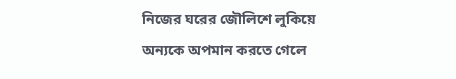নিজের ঘরের জৌলিশে লুকিয়ে অন্যকে অপমান করতে গেলে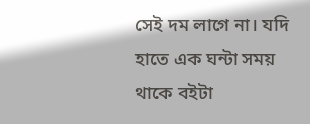সেই দম লাগে না। যদি হাতে এক ঘন্টা সময় থাকে বইটা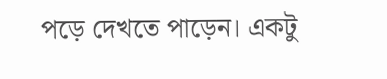পড়ে দেখতে পাড়েন। একটু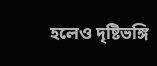হলেও দৃষ্টিভঙ্গি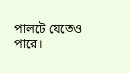পালটে যেতেও পারে।